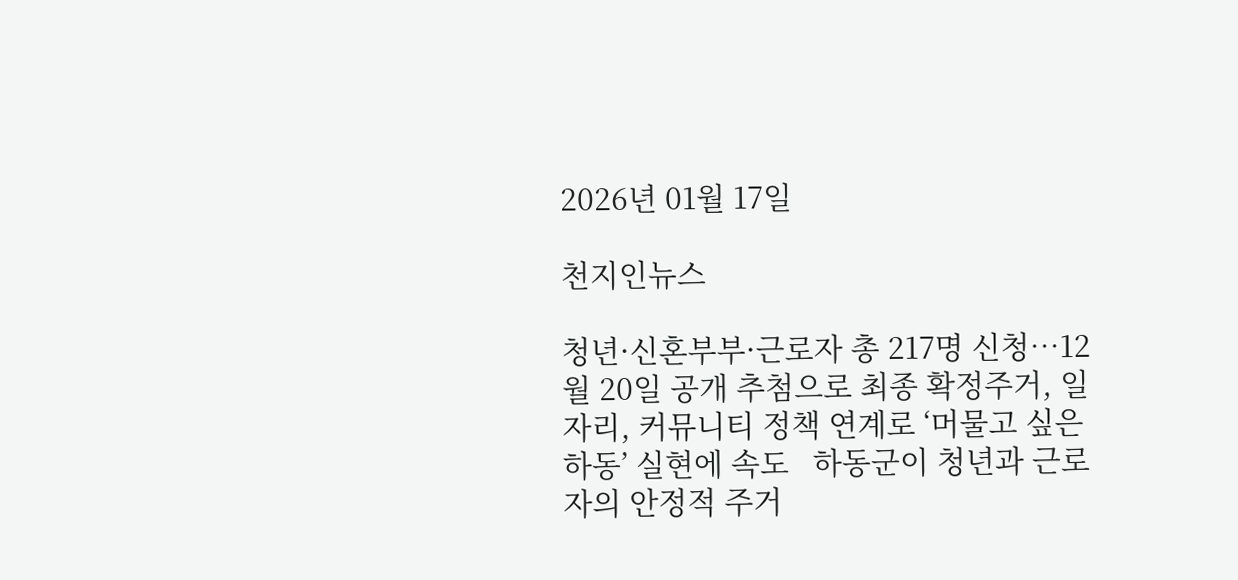2026년 01월 17일

천지인뉴스

청년·신혼부부·근로자 총 217명 신청…12월 20일 공개 추첨으로 최종 확정주거, 일자리, 커뮤니티 정책 연계로 ‘머물고 싶은 하동’ 실현에 속도   하동군이 청년과 근로자의 안정적 주거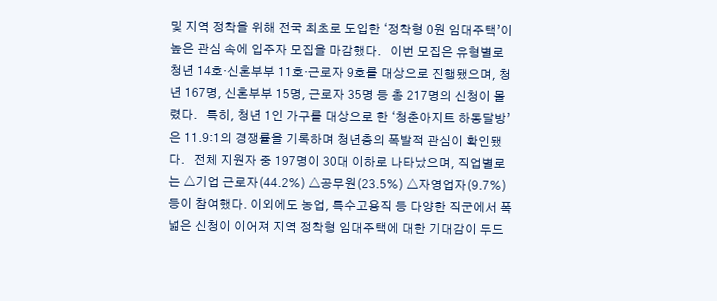및 지역 정착을 위해 전국 최초로 도입한 ‘정착형 0원 임대주택’이 높은 관심 속에 입주자 모집을 마감했다.   이번 모집은 유형별로 청년 14호·신혼부부 11호·근로자 9호를 대상으로 진행됐으며, 청년 167명, 신혼부부 15명, 근로자 35명 등 총 217명의 신청이 몰렸다.   특히, 청년 1인 가구를 대상으로 한 ‘청춘아지트 하동달방’은 11.9:1의 경쟁률을 기록하며 청년층의 폭발적 관심이 확인됐다.   전체 지원자 중 197명이 30대 이하로 나타났으며, 직업별로는 △기업 근로자(44.2%) △공무원(23.5%) △자영업자(9.7%) 등이 참여했다. 이외에도 농업, 특수고용직 등 다양한 직군에서 폭넓은 신청이 이어져 지역 정착형 임대주택에 대한 기대감이 두드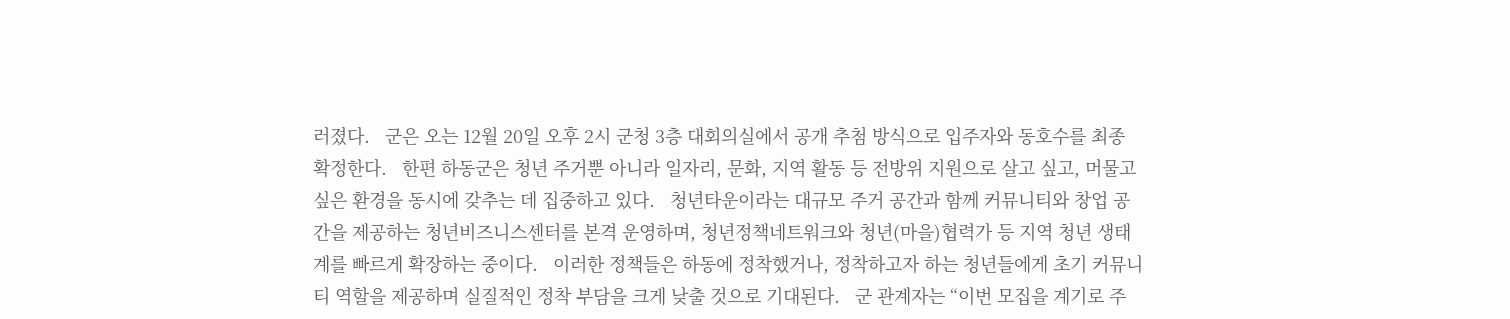러졌다.   군은 오는 12월 20일 오후 2시 군청 3층 대회의실에서 공개 추첨 방식으로 입주자와 동호수를 최종 확정한다.   한편 하동군은 청년 주거뿐 아니라 일자리, 문화, 지역 활동 등 전방위 지원으로 살고 싶고, 머물고 싶은 환경을 동시에 갖추는 데 집중하고 있다.   청년타운이라는 대규모 주거 공간과 함께 커뮤니티와 창업 공간을 제공하는 청년비즈니스센터를 본격 운영하며, 청년정책네트워크와 청년(마을)협력가 등 지역 청년 생태계를 빠르게 확장하는 중이다.   이러한 정책들은 하동에 정착했거나, 정착하고자 하는 청년들에게 초기 커뮤니티 역할을 제공하며 실질적인 정착 부담을 크게 낮출 것으로 기대된다.   군 관계자는 “이번 모집을 계기로 주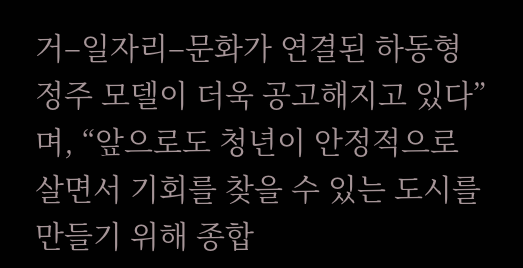거–일자리–문화가 연결된 하동형 정주 모델이 더욱 공고해지고 있다”며, “앞으로도 청년이 안정적으로 살면서 기회를 찾을 수 있는 도시를 만들기 위해 종합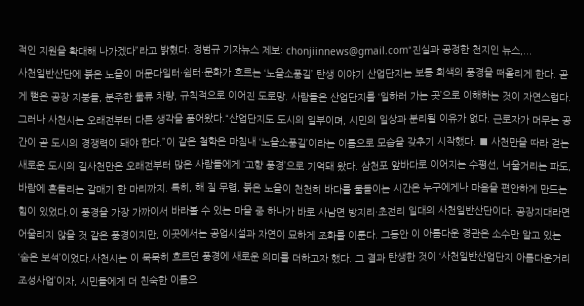적인 지원을 확대해 나가겠다”라고 밝혔다. 정범규 기자뉴스 제보: chonjiinnews@gmail.com“진실과 공정한 천지인 뉴스,...
사천일반산단에 붉은 노을이 머문다일터·쉼터·문화가 흐르는 ‘노을소풍길’ 탄생 이야기 산업단지는 보통 회색의 풍경을 떠올리게 한다. 곧게 뻗은 공장 지붕들, 분주한 물류 차량, 규칙적으로 이어진 도로망. 사람들은 산업단지를 ‘일하러 가는 곳’으로 이해하는 것이 자연스럽다. 그러나 사천시는 오래전부터 다른 생각을 품어왔다.“산업단지도 도시의 일부이며, 시민의 일상과 분리될 이유가 없다. 근로자가 머무는 공간이 곧 도시의 경쟁력이 돼야 한다.”이 같은 철학은 마침내 ‘노을소풍길’이라는 이름으로 모습을 갖추기 시작했다. ■ 사천만을 따라 걷는 새로운 도시의 길사천만은 오래전부터 많은 사람들에게 ‘고향 풍경’으로 기억돼 왔다. 삼천포 앞바다로 이어지는 수평선, 너울거리는 파도, 바람에 흔들리는 갈매기 한 마리까지. 특히, 해 질 무렵, 붉은 노을이 천천히 바다를 물들이는 시간은 누구에게나 마음을 편안하게 만드는 힘이 있었다.이 풍경을 가장 가까이서 바라볼 수 있는 마을 중 하나가 바로 사남면 방지리·초전리 일대의 사천일반산단이다. 공장지대라면 어울리지 않을 것 같은 풍경이지만, 이곳에서는 공업시설과 자연이 묘하게 조화를 이룬다. 그동안 이 아름다운 경관은 소수만 알고 있는 ‘숨은 보석’이었다.사천시는 이 묵묵히 흐르던 풍경에 새로운 의미를 더하고자 했다. 그 결과 탄생한 것이 ‘사천일반산업단지 아름다운거리 조성사업’이자, 시민들에게 더 친숙한 이름으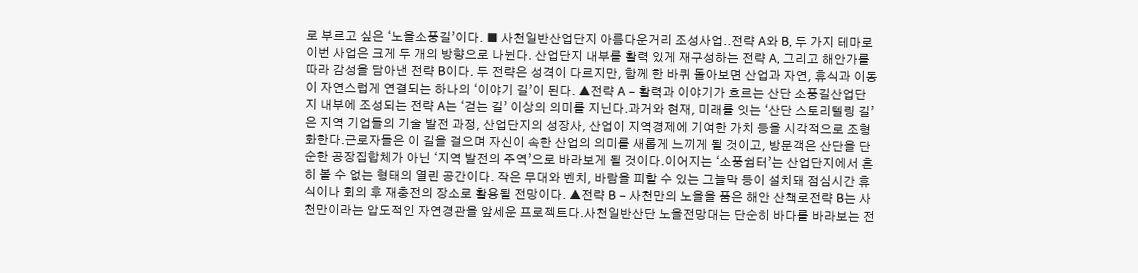로 부르고 싶은 ‘노을소풍길’이다. ■ 사천일반산업단지 아름다운거리 조성사업..전략 A와 B, 두 가지 테마로 이번 사업은 크게 두 개의 방향으로 나뉜다. 산업단지 내부를 활력 있게 재구성하는 전략 A, 그리고 해안가를 따라 감성을 담아낸 전략 B이다. 두 전략은 성격이 다르지만, 함께 한 바퀴 돌아보면 산업과 자연, 휴식과 이동이 자연스럽게 연결되는 하나의 ‘이야기 길’이 된다. ▲전략 A – 활력과 이야기가 흐르는 산단 소풍길산업단지 내부에 조성되는 전략 A는 ‘걷는 길’ 이상의 의미를 지닌다.과거와 현재, 미래를 잇는 ‘산단 스토리텔링 길’은 지역 기업들의 기술 발전 과정, 산업단지의 성장사, 산업이 지역경제에 기여한 가치 등을 시각적으로 조형화한다.근로자들은 이 길을 걸으며 자신이 속한 산업의 의미를 새롭게 느끼게 될 것이고, 방문객은 산단을 단순한 공장집합체가 아닌 ‘지역 발전의 주역’으로 바라보게 될 것이다.이어지는 ‘소풍쉼터’는 산업단지에서 흔히 볼 수 없는 형태의 열린 공간이다. 작은 무대와 벤치, 바람을 피할 수 있는 그늘막 등이 설치돼 점심시간 휴식이나 회의 후 재충전의 장소로 활용될 전망이다. ▲전략 B – 사천만의 노을을 품은 해안 산책로전략 B는 사천만이라는 압도적인 자연경관을 앞세운 프로젝트다.사천일반산단 노을전망대는 단순히 바다를 바라보는 전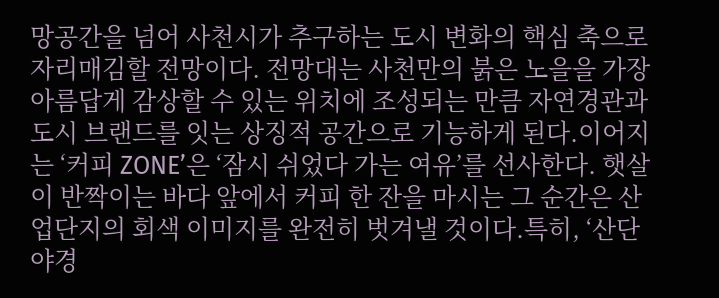망공간을 넘어 사천시가 추구하는 도시 변화의 핵심 축으로 자리매김할 전망이다. 전망대는 사천만의 붉은 노을을 가장 아름답게 감상할 수 있는 위치에 조성되는 만큼 자연경관과 도시 브랜드를 잇는 상징적 공간으로 기능하게 된다.이어지는 ‘커피 ZONE’은 ‘잠시 쉬었다 가는 여유’를 선사한다. 햇살이 반짝이는 바다 앞에서 커피 한 잔을 마시는 그 순간은 산업단지의 회색 이미지를 완전히 벗겨낼 것이다.특히, ‘산단 야경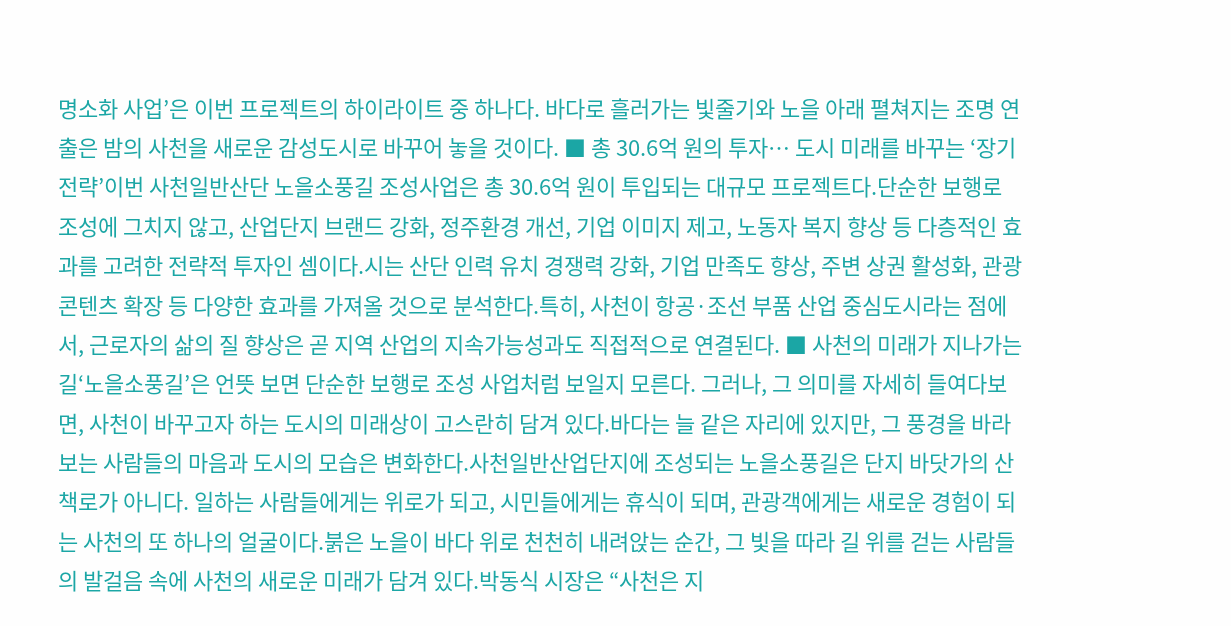명소화 사업’은 이번 프로젝트의 하이라이트 중 하나다. 바다로 흘러가는 빛줄기와 노을 아래 펼쳐지는 조명 연출은 밤의 사천을 새로운 감성도시로 바꾸어 놓을 것이다. ■ 총 30.6억 원의 투자… 도시 미래를 바꾸는 ‘장기 전략’이번 사천일반산단 노을소풍길 조성사업은 총 30.6억 원이 투입되는 대규모 프로젝트다.단순한 보행로 조성에 그치지 않고, 산업단지 브랜드 강화, 정주환경 개선, 기업 이미지 제고, 노동자 복지 향상 등 다층적인 효과를 고려한 전략적 투자인 셈이다.시는 산단 인력 유치 경쟁력 강화, 기업 만족도 향상, 주변 상권 활성화, 관광콘텐츠 확장 등 다양한 효과를 가져올 것으로 분석한다.특히, 사천이 항공·조선 부품 산업 중심도시라는 점에서, 근로자의 삶의 질 향상은 곧 지역 산업의 지속가능성과도 직접적으로 연결된다. ■ 사천의 미래가 지나가는 길‘노을소풍길’은 언뜻 보면 단순한 보행로 조성 사업처럼 보일지 모른다. 그러나, 그 의미를 자세히 들여다보면, 사천이 바꾸고자 하는 도시의 미래상이 고스란히 담겨 있다.바다는 늘 같은 자리에 있지만, 그 풍경을 바라보는 사람들의 마음과 도시의 모습은 변화한다.사천일반산업단지에 조성되는 노을소풍길은 단지 바닷가의 산책로가 아니다. 일하는 사람들에게는 위로가 되고, 시민들에게는 휴식이 되며, 관광객에게는 새로운 경험이 되는 사천의 또 하나의 얼굴이다.붉은 노을이 바다 위로 천천히 내려앉는 순간, 그 빛을 따라 길 위를 걷는 사람들의 발걸음 속에 사천의 새로운 미래가 담겨 있다.박동식 시장은 “사천은 지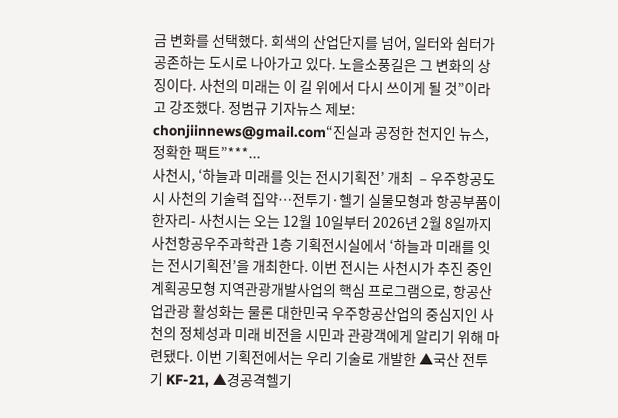금 변화를 선택했다. 회색의 산업단지를 넘어, 일터와 쉼터가 공존하는 도시로 나아가고 있다. 노을소풍길은 그 변화의 상징이다. 사천의 미래는 이 길 위에서 다시 쓰이게 될 것”이라고 강조했다. 정범규 기자뉴스 제보: chonjiinnews@gmail.com“진실과 공정한 천지인 뉴스, 정확한 팩트”***...
사천시, ‘하늘과 미래를 잇는 전시기획전’ 개최  – 우주항공도시 사천의 기술력 집약…전투기·헬기 실물모형과 항공부품이 한자리- 사천시는 오는 12월 10일부터 2026년 2월 8일까지 사천항공우주과학관 1층 기획전시실에서 ‘하늘과 미래를 잇는 전시기획전’을 개최한다. 이번 전시는 사천시가 추진 중인 계획공모형 지역관광개발사업의 핵심 프로그램으로, 항공산업관광 활성화는 물론 대한민국 우주항공산업의 중심지인 사천의 정체성과 미래 비전을 시민과 관광객에게 알리기 위해 마련됐다. 이번 기획전에서는 우리 기술로 개발한 ▲국산 전투기 KF-21, ▲경공격헬기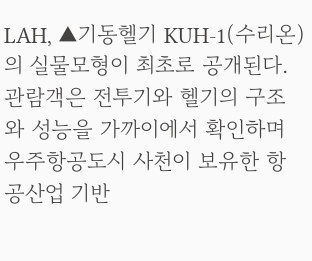LAH, ▲기동헬기 KUH-1(수리온)의 실물모형이 최초로 공개된다. 관람객은 전투기와 헬기의 구조와 성능을 가까이에서 확인하며 우주항공도시 사천이 보유한 항공산업 기반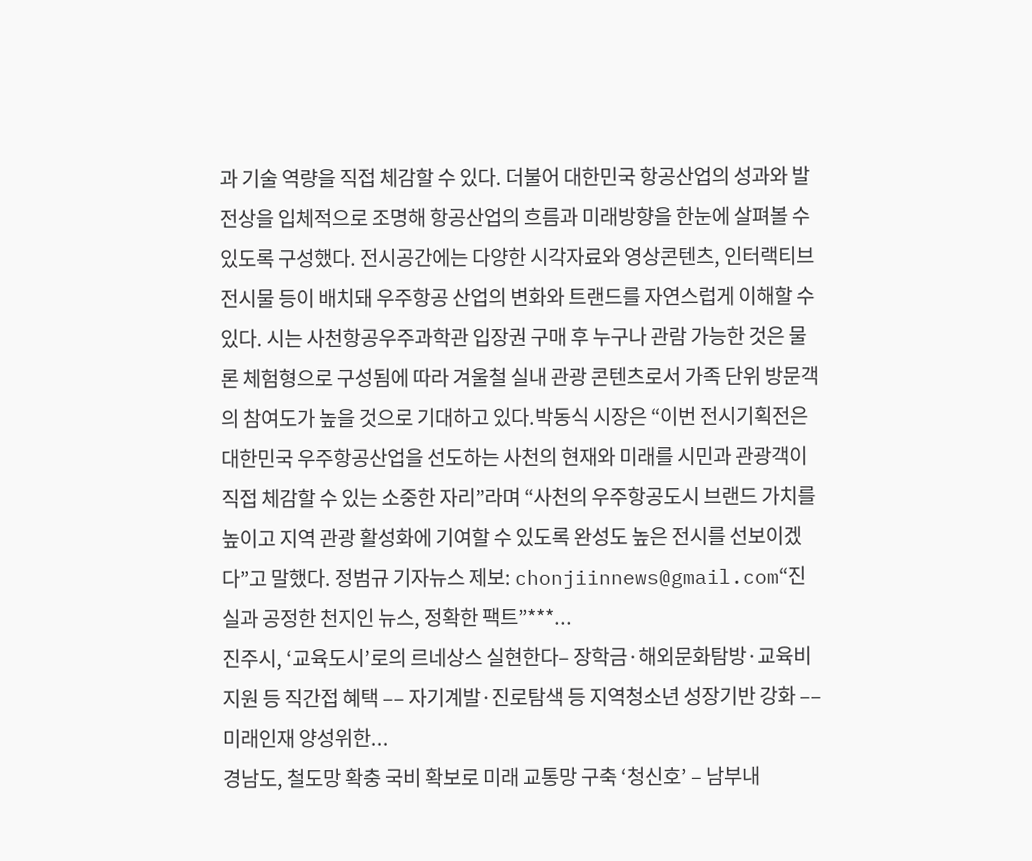과 기술 역량을 직접 체감할 수 있다. 더불어 대한민국 항공산업의 성과와 발전상을 입체적으로 조명해 항공산업의 흐름과 미래방향을 한눈에 살펴볼 수 있도록 구성했다. 전시공간에는 다양한 시각자료와 영상콘텐츠, 인터랙티브 전시물 등이 배치돼 우주항공 산업의 변화와 트랜드를 자연스럽게 이해할 수 있다. 시는 사천항공우주과학관 입장권 구매 후 누구나 관람 가능한 것은 물론 체험형으로 구성됨에 따라 겨울철 실내 관광 콘텐츠로서 가족 단위 방문객의 참여도가 높을 것으로 기대하고 있다.박동식 시장은 “이번 전시기획전은 대한민국 우주항공산업을 선도하는 사천의 현재와 미래를 시민과 관광객이 직접 체감할 수 있는 소중한 자리”라며 “사천의 우주항공도시 브랜드 가치를 높이고 지역 관광 활성화에 기여할 수 있도록 완성도 높은 전시를 선보이겠다”고 말했다. 정범규 기자뉴스 제보: chonjiinnews@gmail.com“진실과 공정한 천지인 뉴스, 정확한 팩트”***...
진주시, ‘교육도시’로의 르네상스 실현한다– 장학금·해외문화탐방·교육비지원 등 직간접 혜택 –– 자기계발·진로탐색 등 지역청소년 성장기반 강화 –– 미래인재 양성위한...
경남도, 철도망 확충 국비 확보로 미래 교통망 구축 ‘청신호’ – 남부내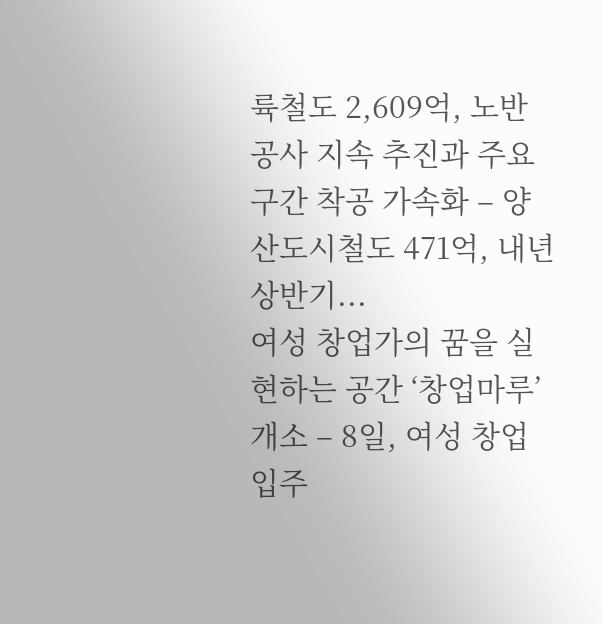륙철도 2,609억, 노반 공사 지속 추진과 주요 구간 착공 가속화 – 양산도시철도 471억, 내년 상반기...
여성 창업가의 꿈을 실현하는 공간 ‘창업마루’ 개소 – 8일, 여성 창업 입주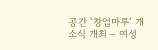공간 ‘창업마루’ 개소식 개최 – 여성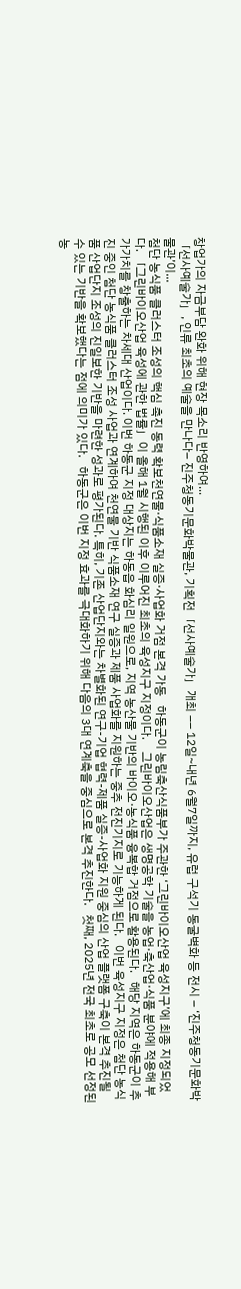창업가의 자금부담 완화 위해 현장 목소리 반영하여...
「선사예술가」, 인류 최초의 예술을 만나다– 진주청동기문화박물관, 기획전「선사예술가」개최 –– 12일~내년 6월7일까지, 유럽 구석기 동굴벽화 등 전시 – ‘진주청동기문화박물관’이...
첨단 농식품 클러스터 조성의 핵심 촉진 동력 확보천연물·식품소재 실증·사업화 거점 본격 가동   하동군이 농림축산식품부가 주관한 ‘그린바이오산업 육성지구’에 최종 지정되었다. 「그린바이오산업 육성에 관한 법률」이 올해 1월 시행된 이후 이루어진 최초의 육성지구 지정이다.    그린바이오산업은 생명공학 기술을 농업·축산업·식품 분야에 적용해 부가가치를 창출하는 차세대 산업이다. 이번 하동군 지정 대상지는 하동읍 화심리 일원으로, 지역 농산물 기반의 바이오·농식품 융복합 거점으로 활용된다.   해당 지역은 하동군이 추진 중인 첨단 농식품 클러스터 조성 사업과 연계하여 천연물 기반 식품소재 연구 실증과 제품 사업화를 지원하는 중추 전진기지로 기능하게 된다.   이번 육성지구 지정은 첨단 농식품 산업단지 조성의 진일보한 기반을 마련한 성과로 평가된다. 특히, 기존 산업단지와는 차별화된 연구-기업 협력-제품 실증-사업화 지원 중심의 산업 플랫폼 구축이 본격 추진될 수 있는 기반을 확보했다는 점에 의미가 있다.   하동군은 이번 지정 효과를 극대화하기 위해 다음의 3대 연계축을 중심으로 본격 추진한다.   첫째, 2025년 전국 최초로 공모 선정된 농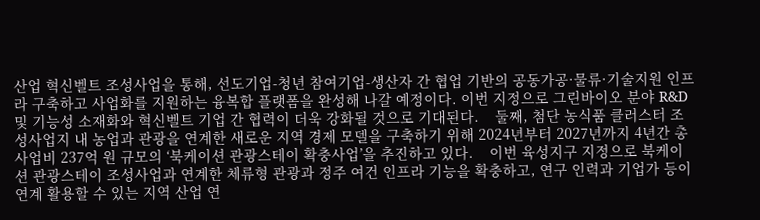산업 혁신벨트 조성사업을 통해, 선도기업-청년 참여기업-생산자 간 협업 기반의 공동가공·물류·기술지원 인프라 구축하고 사업화를 지원하는 융복합 플랫폼을 완성해 나갈 예정이다. 이번 지정으로 그린바이오 분야 R&D 및 기능성 소재화와 혁신벨트 기업 간 협력이 더욱 강화될 것으로 기대된다.    둘째, 첨단 농식품 클러스터 조성사업지 내 농업과 관광을 연계한 새로운 지역 경제 모델을 구축하기 위해 2024년부터 2027년까지 4년간 총사업비 237억 원 규모의 ‘북케이션 관광스테이 확충사업’을 추진하고 있다.    이번 육성지구 지정으로 북케이션 관광스테이 조성사업과 연계한 체류형 관광과 정주 여건 인프라 기능을 확충하고, 연구 인력과 기업가 등이 연계 활용할 수 있는 지역 산업 연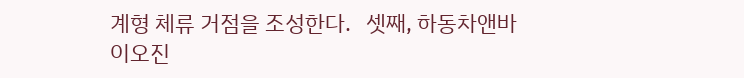계형 체류 거점을 조성한다.   셋째, 하동차앤바이오진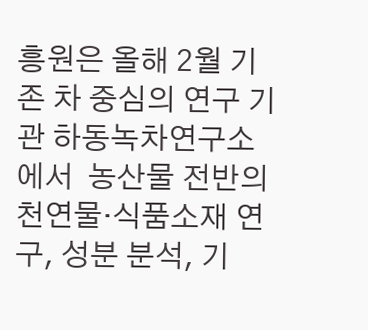흥원은 올해 2월 기존 차 중심의 연구 기관 하동녹차연구소에서  농산물 전반의 천연물·식품소재 연구, 성분 분석, 기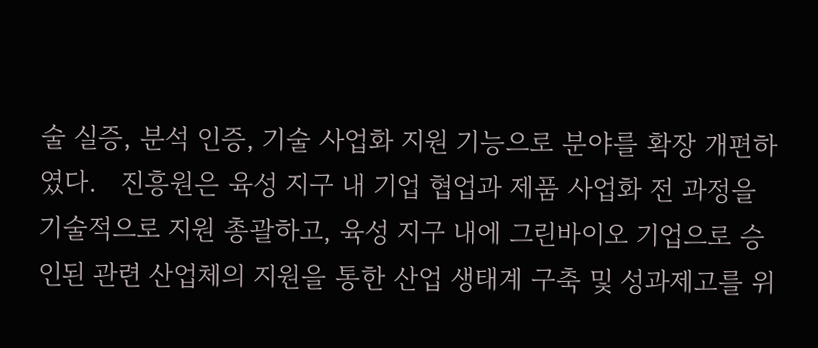술 실증, 분석 인증, 기술 사업화 지원 기능으로 분야를 확장 개편하였다.   진흥원은 육성 지구 내 기업 협업과 제품 사업화 전 과정을 기술적으로 지원 총괄하고, 육성 지구 내에 그린바이오 기업으로 승인된 관련 산업체의 지원을 통한 산업 생태계 구축 및 성과제고를 위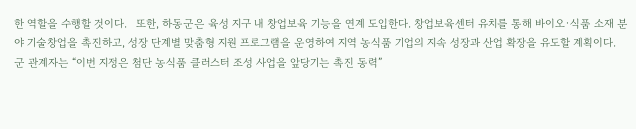한 역할을 수행할 것이다.   또한, 하동군은 육성 지구 내 창업보육 기능을 연계 도입한다. 창업보육센터 유치를 통해 바이오·식품 소재 분야 기술창업을 촉진하고, 성장 단계별 맞춤형 지원 프로그램을 운영하여 지역 농식품 기업의 지속 성장과 산업 확장을 유도할 계획이다.   군 관계자는 “이번 지정은 첨단 농식품 클러스터 조성 사업을 앞당기는 촉진 동력”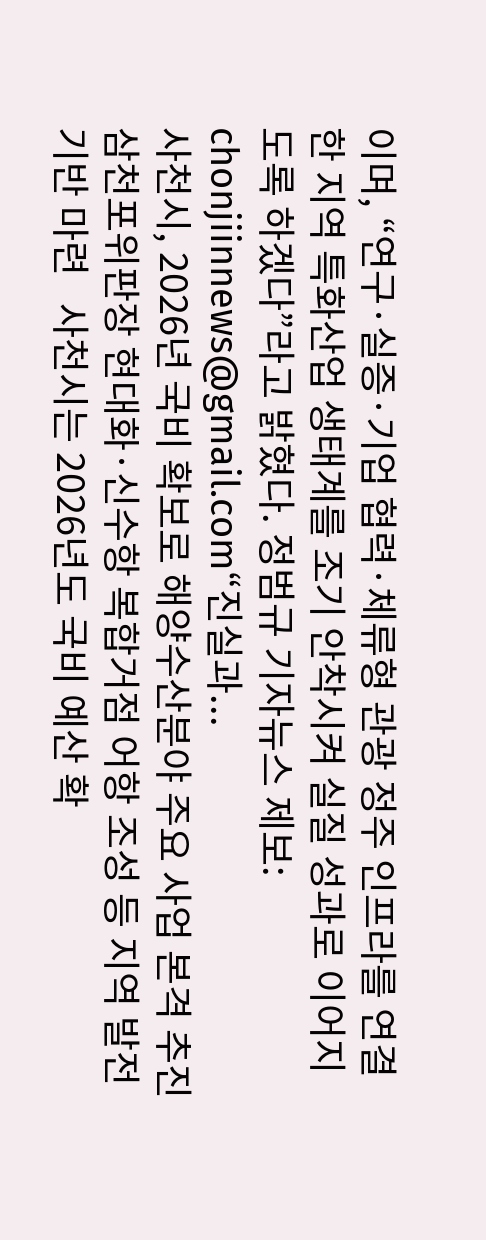이며, “연구·실증·기업 협력·체류형 관광 정주 인프라를 연결한 지역 특화산업 생태계를 조기 안착시켜 실질 성과로 이어지도록 하겠다”라고 밝혔다. 정범규 기자뉴스 제보: chonjiinnews@gmail.com“진실과...
사천시, 2026년 국비 확보로 해양수산분야 주요 사업 본격 추진삼천포위판장 현대화·신수항 복합거점 어항 조성 등 지역 발전 기반 마련   사천시는 2026년도 국비 예산 확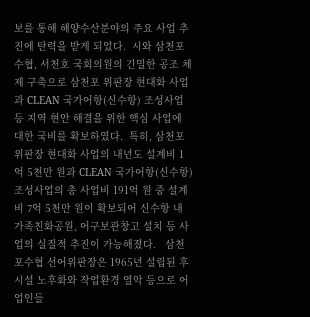보를 통해 해양수산분야의 주요 사업 추진에 탄력을 받게 되었다.  시와 삼천포수협, 서천호 국회의원의 긴밀한 공조 체제 구축으로 삼천포 위판장 현대화 사업과 CLEAN 국가어항(신수항) 조성사업 등 지역 현안 해결을 위한 핵심 사업에 대한 국비를 확보하였다.  특히, 삼천포위판장 현대화 사업의 내년도 설계비 1억 5천만 원과 CLEAN 국가어항(신수항) 조성사업의 총 사업비 191억 원 중 설계비 7억 5천만 원이 확보되어 신수항 내 가족친화공원, 어구보관창고 설치 등 사업의 실질적 추진이 가능해졌다.   삼천포수협 선어위판장은 1965년 설립된 후 시설 노후화와 작업환경 열악 등으로 어업인들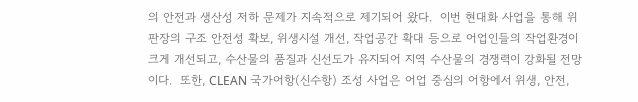의 안전과 생산성 저하 문제가 지속적으로 제기되어 왔다.  이번 현대화 사업을 통해 위판장의 구조 안전성 확보, 위생시설 개선, 작업공간 확대 등으로 어업인들의 작업환경이 크게 개선되고, 수산물의 품질과 신선도가 유지되어 지역 수산물의 경쟁력이 강화될 전망이다.  또한, CLEAN 국가어항(신수항) 조성 사업은 어업 중심의 어항에서 위생, 안전,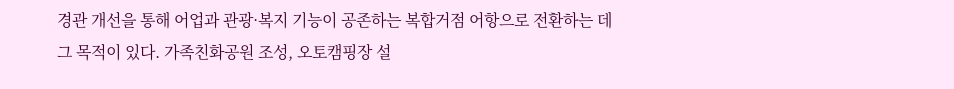경관 개선을 통해 어업과 관광·복지 기능이 공존하는 복합거점 어항으로 전환하는 데 그 목적이 있다. 가족친화공원 조성, 오토캠핑장 설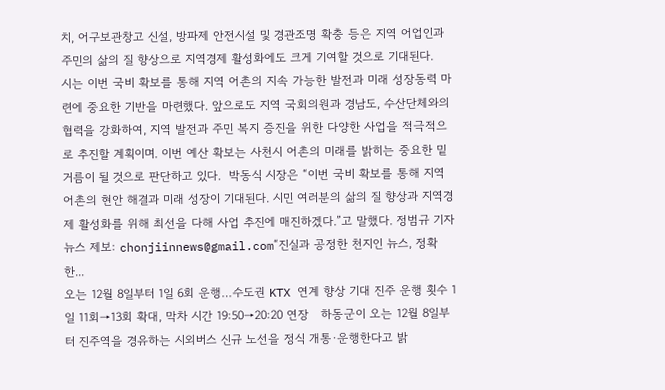치, 어구보관창고 신설, 방파제 안전시설 및 경관조명 확충 등은 지역 어업인과 주민의 삶의 질 향상으로 지역경제 활성화에도 크게 기여할 것으로 기대된다.   시는 이번 국비 확보를 통해 지역 어촌의 지속 가능한 발전과 미래 성장동력 마련에 중요한 기반을 마련했다. 앞으로도 지역 국회의원과 경남도, 수산단체와의 협력을 강화하여, 지역 발전과 주민 복지 증진을 위한 다양한 사업을 적극적으로 추진할 계획이며. 이번 예산 확보는 사천시 어촌의 미래를 밝히는 중요한 밑거름이 될 것으로 판단하고 있다.  박동식 시장은 “이번 국비 확보를 통해 지역 어촌의 현안 해결과 미래 성장이 기대된다. 시민 여러분의 삶의 질 향상과 지역경제 활성화를 위해 최선을 다해 사업 추진에 매진하겠다.”고 말했다. 정범규 기자뉴스 제보: chonjiinnews@gmail.com“진실과 공정한 천지인 뉴스, 정확한...
오는 12월 8일부터 1일 6회 운행…수도권 KTX 연계 향상 기대 진주 운행 횟수 1일 11회→13회 확대, 막차 시간 19:50→20:20 연장   하동군이 오는 12월 8일부터 진주역을 경유하는 시외버스 신규 노선을 정식 개통·운행한다고 밝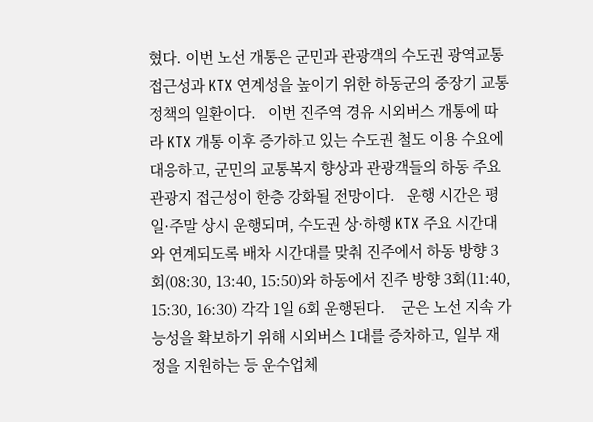혔다. 이번 노선 개통은 군민과 관광객의 수도권 광역교통 접근성과 KTX 연계성을 높이기 위한 하동군의 중장기 교통정책의 일환이다.   이번 진주역 경유 시외버스 개통에 따라 KTX 개통 이후 증가하고 있는 수도권 철도 이용 수요에 대응하고, 군민의 교통복지 향상과 관광객들의 하동 주요 관광지 접근성이 한층 강화될 전망이다.   운행 시간은 평일·주말 상시 운행되며, 수도권 상·하행 KTX 주요 시간대와 연계되도록 배차 시간대를 맞춰 진주에서 하동 방향 3회(08:30, 13:40, 15:50)와 하동에서 진주 방향 3회(11:40, 15:30, 16:30) 각각 1일 6회 운행된다.    군은 노선 지속 가능성을 확보하기 위해 시외버스 1대를 증차하고, 일부 재정을 지원하는 등 운수업체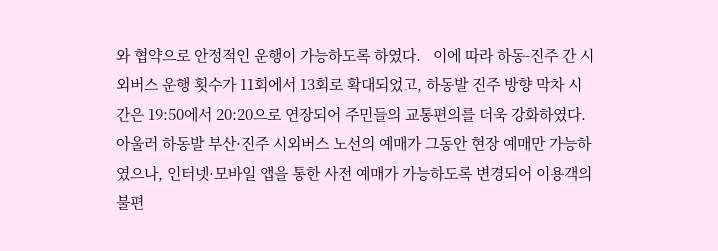와 협약으로 안정적인 운행이 가능하도록 하였다.   이에 따라 하동-진주 간 시외버스 운행 횟수가 11회에서 13회로 확대되었고, 하동발 진주 방향 막차 시간은 19:50에서 20:20으로 연장되어 주민들의 교통편의를 더욱 강화하였다.   아울러 하동발 부산·진주 시외버스 노선의 예매가 그동안 현장 예매만 가능하였으나, 인터넷·모바일 앱을 통한 사전 예매가 가능하도록 변경되어 이용객의 불편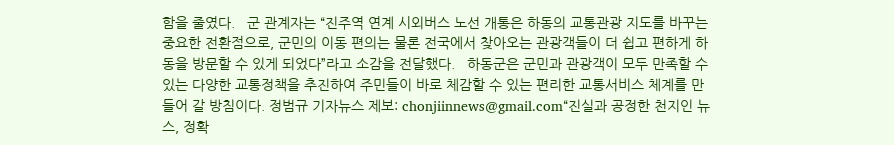함을 줄였다.   군 관계자는 “진주역 연계 시외버스 노선 개통은 하동의 교통관광 지도를 바꾸는 중요한 전환점으로, 군민의 이동 편의는 물론 전국에서 찾아오는 관광객들이 더 쉽고 편하게 하동을 방문할 수 있게 되었다”라고 소감을 전달했다.   하동군은 군민과 관광객이 모두 만족할 수 있는 다양한 교통정책을 추진하여 주민들이 바로 체감할 수 있는 편리한 교통서비스 체계를 만들어 갈 방침이다. 정범규 기자뉴스 제보: chonjiinnews@gmail.com“진실과 공정한 천지인 뉴스, 정확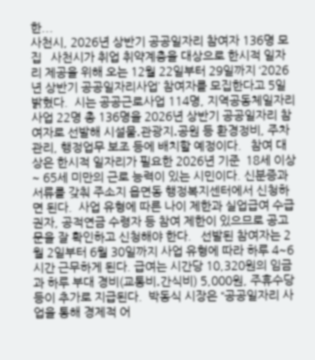한...
사천시, 2026년 상반기 공공일자리 참여자 136명 모집   사천시가 취업 취약계층을 대상으로 한시적 일자리 제공을 위해 오는 12월 22일부터 29일까지 ‘2026년 상반기 공공일자리사업’ 참여자를 모집한다고 5일 밝혔다.  시는 공공근로사업 114명, 지역공동체일자리 사업 22명 총 136명을 2026년 상반기 공공일자리 참여자로 선발해 시설물․관광지․공원 등 환경정비, 주차관리, 행정업무 보조 등에 배치할 예정이다.   참여 대상은 한시적 일자리가 필요한 2026년 기준  18세 이상~ 65세 미만의 근로 능력이 있는 시민이다. 신분증과 서류를 갖춰 주소지 읍면동 행정복지센터에서 신청하면 된다.  사업 유형에 따른 나이 제한과 실업급여 수급권자, 공적연금 수령자 등 참여 제한이 있으므로 공고문을 잘 확인하고 신청해야 한다.   선발된 참여자는 2월 2일부터 6월 30일까지 사업 유형에 따라 하루 4~6시간 근무하게 된다. 급여는 시간당 10,320원의 임금과 하루 부대 경비(교통비․간식비) 5,000원, 주휴수당 등이 추가로 지급된다.  박동식 시장은 “공공일자리 사업을 통해 경제적 어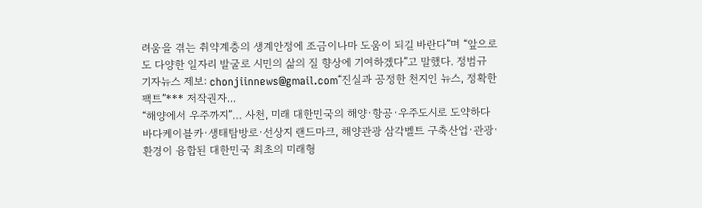려움을 겪는 취약계층의 생계안정에 조금이나마 도움이 되길 바란다”며 “앞으로도 다양한 일자리 발굴로 시민의 삶의 질 향상에 기여하겠다”고 말했다. 정범규 기자뉴스 제보: chonjiinnews@gmail.com“진실과 공정한 천지인 뉴스, 정확한 팩트”*** 저작권자...
“해양에서 우주까지”… 사천, 미래 대한민국의 해양·항공·우주도시로 도약하다바다케이블카·생태탐방로·선상지 랜드마크, 해양관광 삼각벨트 구축산업·관광·환경이 융합된 대한민국 최초의 미래형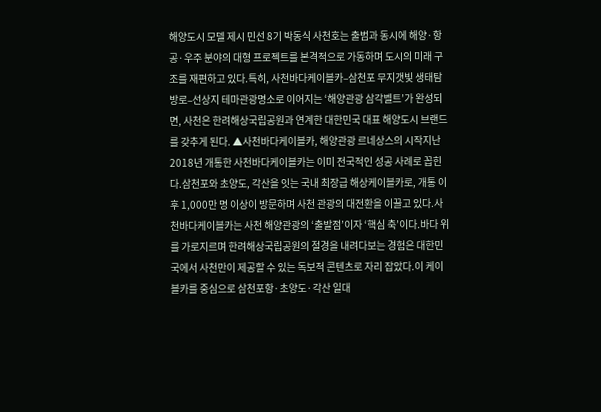해양도시 모델 제시 민선 8기 박동식 사천호는 출범과 동시에 해양·항공·우주 분야의 대형 프로젝트를 본격적으로 가동하며 도시의 미래 구조를 재편하고 있다.특히, 사천바다케이블카–삼천포 무지갯빛 생태탐방로–선상지 테마관광명소로 이어지는 ‘해양관광 삼각벨트’가 완성되면, 사천은 한려해상국립공원과 연계한 대한민국 대표 해양도시 브랜드를 갖추게 된다. ▲사천바다케이블카, 해양관광 르네상스의 시작지난 2018년 개통한 사천바다케이블카는 이미 전국적인 성공 사례로 꼽힌다.삼천포와 초양도, 각산을 잇는 국내 최장급 해상케이블카로, 개통 이후 1,000만 명 이상이 방문하며 사천 관광의 대전환을 이끌고 있다.사천바다케이블카는 사천 해양관광의 ‘출발점’이자 ‘핵심 축’이다.바다 위를 가로지르며 한려해상국립공원의 절경을 내려다보는 경험은 대한민국에서 사천만이 제공할 수 있는 독보적 콘텐츠로 자리 잡았다.이 케이블카를 중심으로 삼천포항·초양도·각산 일대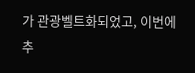가 관광벨트화되었고, 이번에 추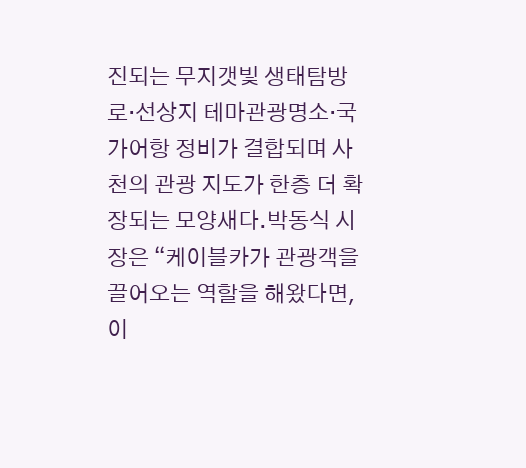진되는 무지갯빛 생태탐방로·선상지 테마관광명소·국가어항 정비가 결합되며 사천의 관광 지도가 한층 더 확장되는 모양새다.박동식 시장은 “케이블카가 관광객을 끌어오는 역할을 해왔다면, 이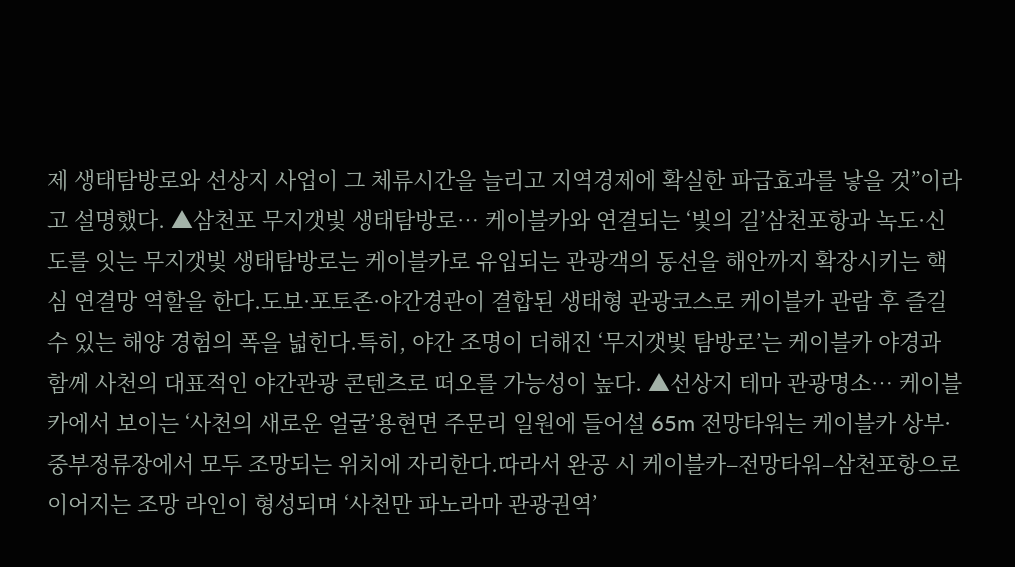제 생태탐방로와 선상지 사업이 그 체류시간을 늘리고 지역경제에 확실한 파급효과를 낳을 것”이라고 설명했다. ▲삼천포 무지갯빛 생태탐방로… 케이블카와 연결되는 ‘빛의 길’삼천포항과 녹도·신도를 잇는 무지갯빛 생태탐방로는 케이블카로 유입되는 관광객의 동선을 해안까지 확장시키는 핵심 연결망 역할을 한다.도보·포토존·야간경관이 결합된 생태형 관광코스로 케이블카 관람 후 즐길 수 있는 해양 경험의 폭을 넓힌다.특히, 야간 조명이 더해진 ‘무지갯빛 탐방로’는 케이블카 야경과 함께 사천의 대표적인 야간관광 콘텐츠로 떠오를 가능성이 높다. ▲선상지 테마 관광명소… 케이블카에서 보이는 ‘사천의 새로운 얼굴’용현면 주문리 일원에 들어설 65m 전망타워는 케이블카 상부·중부정류장에서 모두 조망되는 위치에 자리한다.따라서 완공 시 케이블카–전망타워–삼천포항으로 이어지는 조망 라인이 형성되며 ‘사천만 파노라마 관광권역’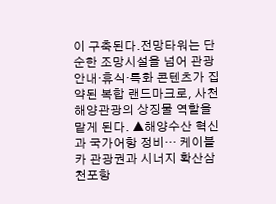이 구축된다.전망타워는 단순한 조망시설을 넘어 관광 안내·휴식·특화 콘텐츠가 집약된 복합 랜드마크로, 사천 해양관광의 상징물 역할을 맡게 된다. ▲해양수산 혁신과 국가어항 정비… 케이블카 관광권과 시너지 확산삼천포항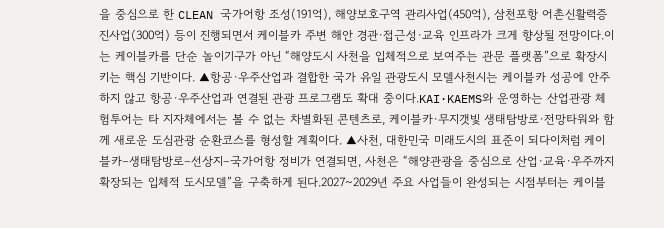을 중심으로 한 CLEAN 국가어항 조성(191억), 해양보호구역 관리사업(450억), 삼천포항 어촌신활력증진사업(300억) 등이 진행되면서 케이블카 주변 해안 경관·접근성·교육 인프라가 크게 향상될 전망이다.이는 케이블카를 단순 놀이기구가 아닌 “해양도시 사천을 입체적으로 보여주는 관문 플랫폼”으로 확장시키는 핵심 기반이다. ▲항공·우주산업과 결합한 국가 유일 관광도시 모델사천시는 케이블카 성공에 안주하지 않고 항공·우주산업과 연결된 관광 프로그램도 확대 중이다.KAI·KAEMS와 운영하는 산업관광 체험투어는 타 지자체에서는 볼 수 없는 차별화된 콘텐츠로, 케이블카·무지갯빛 생태탐방로·전망타워와 함께 새로운 도심관광 순환코스를 형성할 계획이다. ▲사천, 대한민국 미래도시의 표준이 되다이처럼 케이블카–생태탐방로–선상지–국가어항 정비가 연결되면, 사천은 “해양관광을 중심으로 산업·교육·우주까지 확장되는 입체적 도시모델”을 구축하게 된다.2027~2029년 주요 사업들이 완성되는 시점부터는 케이블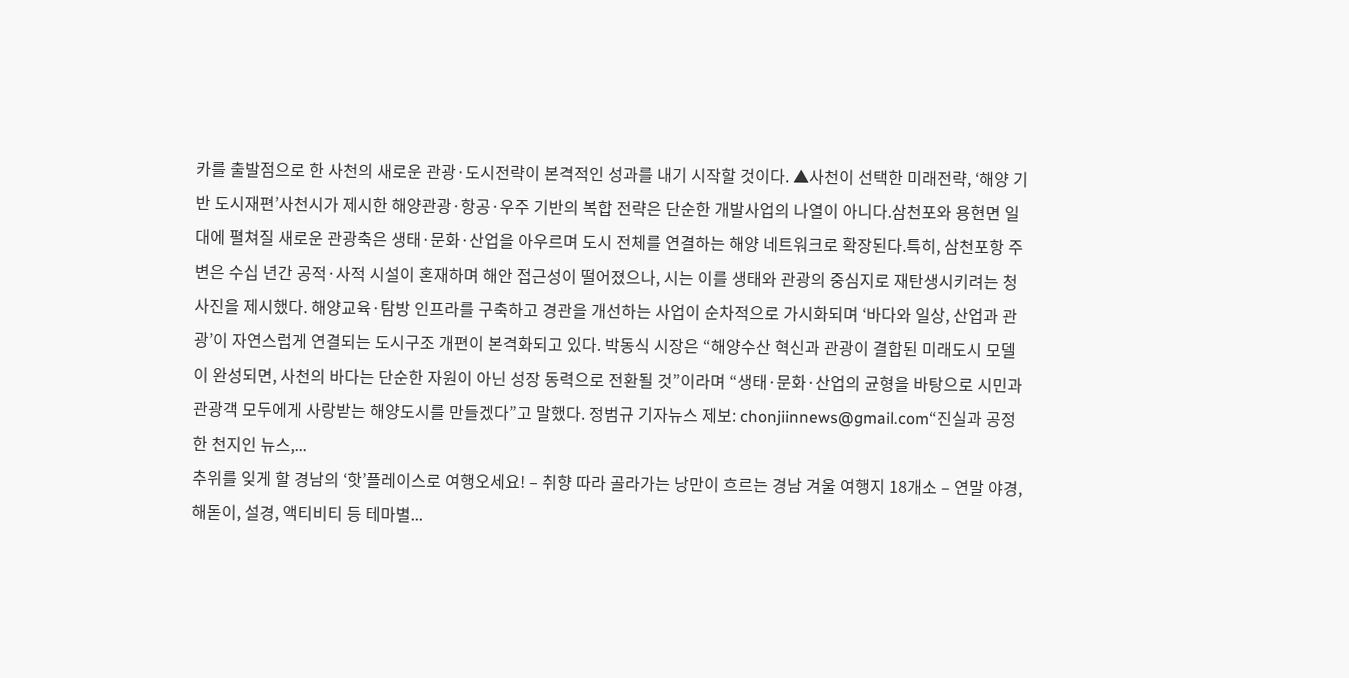카를 출발점으로 한 사천의 새로운 관광·도시전략이 본격적인 성과를 내기 시작할 것이다. ▲사천이 선택한 미래전략, ‘해양 기반 도시재편’사천시가 제시한 해양관광·항공·우주 기반의 복합 전략은 단순한 개발사업의 나열이 아니다.삼천포와 용현면 일대에 펼쳐질 새로운 관광축은 생태·문화·산업을 아우르며 도시 전체를 연결하는 해양 네트워크로 확장된다.특히, 삼천포항 주변은 수십 년간 공적·사적 시설이 혼재하며 해안 접근성이 떨어졌으나, 시는 이를 생태와 관광의 중심지로 재탄생시키려는 청사진을 제시했다. 해양교육·탐방 인프라를 구축하고 경관을 개선하는 사업이 순차적으로 가시화되며 ‘바다와 일상, 산업과 관광’이 자연스럽게 연결되는 도시구조 개편이 본격화되고 있다. 박동식 시장은 “해양수산 혁신과 관광이 결합된 미래도시 모델이 완성되면, 사천의 바다는 단순한 자원이 아닌 성장 동력으로 전환될 것”이라며 “생태·문화·산업의 균형을 바탕으로 시민과 관광객 모두에게 사랑받는 해양도시를 만들겠다”고 말했다. 정범규 기자뉴스 제보: chonjiinnews@gmail.com“진실과 공정한 천지인 뉴스,...
추위를 잊게 할 경남의 ‘핫’플레이스로 여행오세요! – 취향 따라 골라가는 낭만이 흐르는 경남 겨울 여행지 18개소 – 연말 야경, 해돋이, 설경, 액티비티 등 테마별...